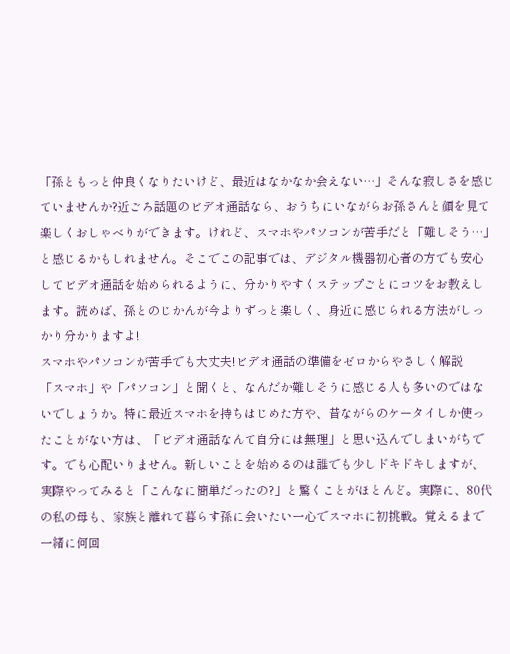「孫ともっと仲良くなりたいけど、最近はなかなか会えない…」そんな寂しさを感じていませんか?近ごろ話題のビデオ通話なら、おうちにいながらお孫さんと顔を見て楽しくおしゃべりができます。けれど、スマホやパソコンが苦手だと「難しそう…」と感じるかもしれません。そこでこの記事では、デジタル機器初心者の方でも安心してビデオ通話を始められるように、分かりやすくステップごとにコツをお教えします。読めば、孫とのじかんが今よりずっと楽しく、身近に感じられる方法がしっかり分かりますよ!
スマホやパソコンが苦手でも大丈夫!ビデオ通話の準備をゼロからやさしく解説
「スマホ」や「パソコン」と聞くと、なんだか難しそうに感じる人も多いのではないでしょうか。特に最近スマホを持ちはじめた方や、昔ながらのケータイしか使ったことがない方は、「ビデオ通話なんて自分には無理」と思い込んでしまいがちです。でも心配いりません。新しいことを始めるのは誰でも少しドキドキしますが、実際やってみると「こんなに簡単だったの?」と驚くことがほとんど。実際に、80代の私の母も、家族と離れて暮らす孫に会いたい一心でスマホに初挑戦。覚えるまで一緒に何回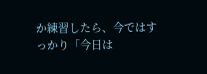か練習したら、今ではすっかり「今日は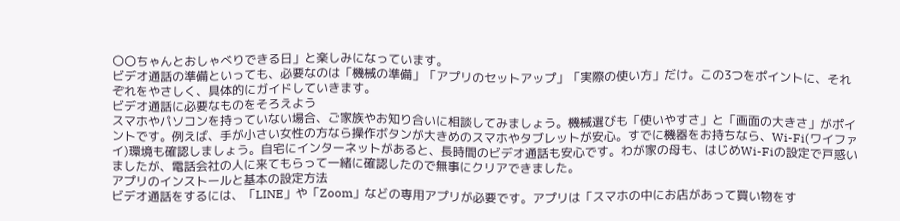〇〇ちゃんとおしゃべりできる日」と楽しみになっています。
ビデオ通話の準備といっても、必要なのは「機械の準備」「アプリのセットアップ」「実際の使い方」だけ。この3つをポイントに、それぞれをやさしく、具体的にガイドしていきます。
ビデオ通話に必要なものをそろえよう
スマホやパソコンを持っていない場合、ご家族やお知り合いに相談してみましょう。機械選びも「使いやすさ」と「画面の大きさ」がポイントです。例えば、手が小さい女性の方なら操作ボタンが大きめのスマホやタブレットが安心。すでに機器をお持ちなら、Wi-Fi(ワイファイ)環境も確認しましょう。自宅にインターネットがあると、長時間のビデオ通話も安心です。わが家の母も、はじめWi-Fiの設定で戸惑いましたが、電話会社の人に来てもらって一緒に確認したので無事にクリアできました。
アプリのインストールと基本の設定方法
ビデオ通話をするには、「LINE」や「Zoom」などの専用アプリが必要です。アプリは「スマホの中にお店があって買い物をす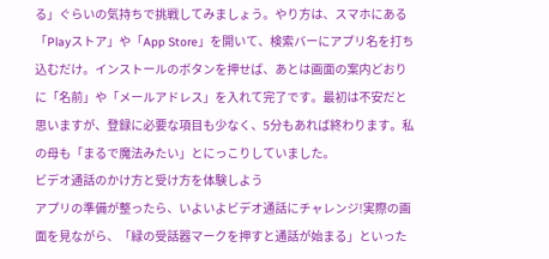る」ぐらいの気持ちで挑戦してみましょう。やり方は、スマホにある「Playストア」や「App Store」を開いて、検索バーにアプリ名を打ち込むだけ。インストールのボタンを押せば、あとは画面の案内どおりに「名前」や「メールアドレス」を入れて完了です。最初は不安だと思いますが、登録に必要な項目も少なく、5分もあれば終わります。私の母も「まるで魔法みたい」とにっこりしていました。
ビデオ通話のかけ方と受け方を体験しよう
アプリの準備が整ったら、いよいよビデオ通話にチャレンジ!実際の画面を見ながら、「緑の受話器マークを押すと通話が始まる」といった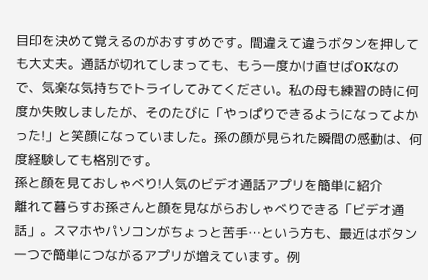目印を決めて覚えるのがおすすめです。間違えて違うボタンを押しても大丈夫。通話が切れてしまっても、もう一度かけ直せばOKなので、気楽な気持ちでトライしてみてください。私の母も練習の時に何度か失敗しましたが、そのたびに「やっぱりできるようになってよかった!」と笑顔になっていました。孫の顔が見られた瞬間の感動は、何度経験しても格別です。
孫と顔を見ておしゃべり!人気のビデオ通話アプリを簡単に紹介
離れて暮らすお孫さんと顔を見ながらおしゃべりできる「ビデオ通話」。スマホやパソコンがちょっと苦手…という方も、最近はボタン一つで簡単につながるアプリが増えています。例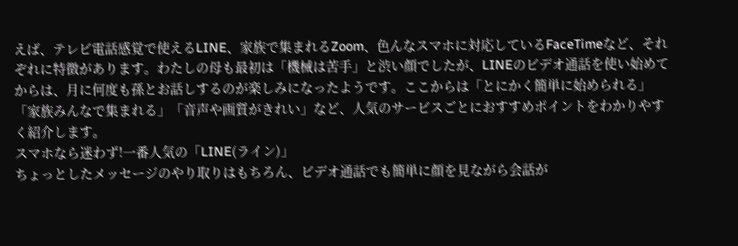えば、テレビ電話感覚で使えるLINE、家族で集まれるZoom、色んなスマホに対応しているFaceTimeなど、それぞれに特徴があります。わたしの母も最初は「機械は苦手」と渋い顔でしたが、LINEのビデオ通話を使い始めてからは、月に何度も孫とお話しするのが楽しみになったようです。ここからは「とにかく簡単に始められる」「家族みんなで集まれる」「音声や画質がきれい」など、人気のサービスごとにおすすめポイントをわかりやすく紹介します。
スマホなら迷わず!一番人気の「LINE(ライン)」
ちょっとしたメッセージのやり取りはもちろん、ビデオ通話でも簡単に顔を見ながら会話が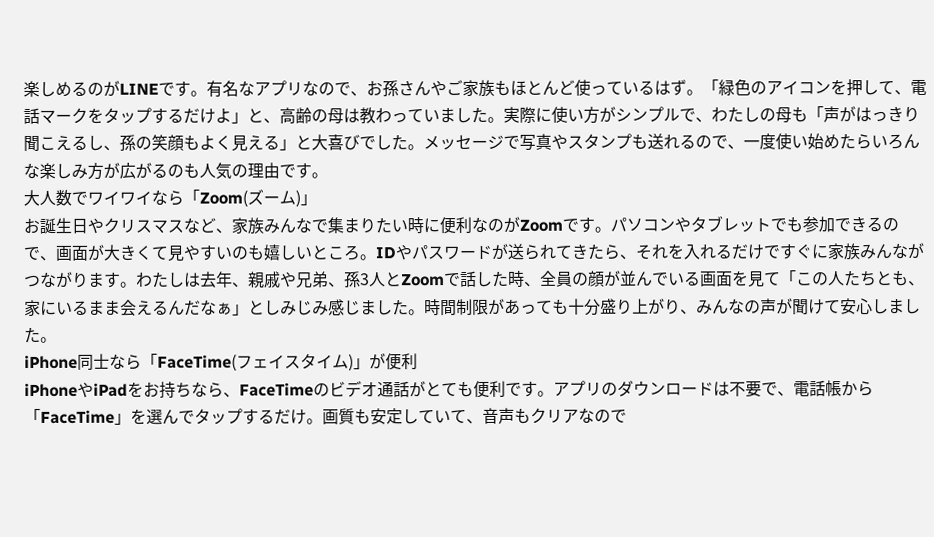楽しめるのがLINEです。有名なアプリなので、お孫さんやご家族もほとんど使っているはず。「緑色のアイコンを押して、電話マークをタップするだけよ」と、高齢の母は教わっていました。実際に使い方がシンプルで、わたしの母も「声がはっきり聞こえるし、孫の笑顔もよく見える」と大喜びでした。メッセージで写真やスタンプも送れるので、一度使い始めたらいろんな楽しみ方が広がるのも人気の理由です。
大人数でワイワイなら「Zoom(ズーム)」
お誕生日やクリスマスなど、家族みんなで集まりたい時に便利なのがZoomです。パソコンやタブレットでも参加できるので、画面が大きくて見やすいのも嬉しいところ。IDやパスワードが送られてきたら、それを入れるだけですぐに家族みんながつながります。わたしは去年、親戚や兄弟、孫3人とZoomで話した時、全員の顔が並んでいる画面を見て「この人たちとも、家にいるまま会えるんだなぁ」としみじみ感じました。時間制限があっても十分盛り上がり、みんなの声が聞けて安心しました。
iPhone同士なら「FaceTime(フェイスタイム)」が便利
iPhoneやiPadをお持ちなら、FaceTimeのビデオ通話がとても便利です。アプリのダウンロードは不要で、電話帳から「FaceTime」を選んでタップするだけ。画質も安定していて、音声もクリアなので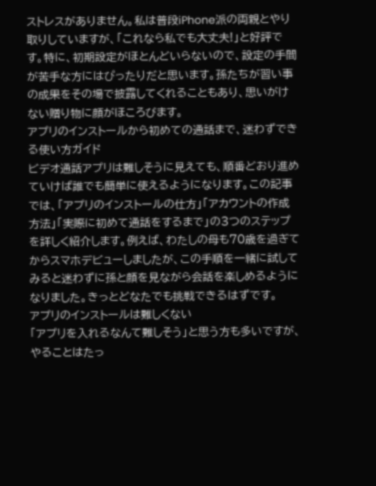ストレスがありません。私は普段iPhone派の両親とやり取りしていますが、「これなら私でも大丈夫!」と好評です。特に、初期設定がほとんどいらないので、設定の手間が苦手な方にはぴったりだと思います。孫たちが習い事の成果をその場で披露してくれることもあり、思いがけない贈り物に顔がほころびます。
アプリのインストールから初めての通話まで、迷わずできる使い方ガイド
ビデオ通話アプリは難しそうに見えても、順番どおり進めていけば誰でも簡単に使えるようになります。この記事では、「アプリのインストールの仕方」「アカウントの作成方法」「実際に初めて通話をするまで」の3つのステップを詳しく紹介します。例えば、わたしの母も70歳を過ぎてからスマホデビューしましたが、この手順を一緒に試してみると迷わずに孫と顔を見ながら会話を楽しめるようになりました。きっとどなたでも挑戦できるはずです。
アプリのインストールは難しくない
「アプリを入れるなんて難しそう」と思う方も多いですが、やることはたっ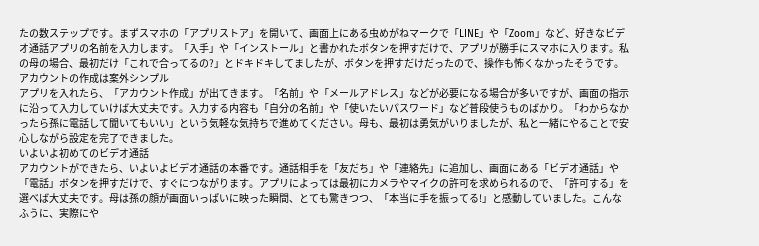たの数ステップです。まずスマホの「アプリストア」を開いて、画面上にある虫めがねマークで「LINE」や「Zoom」など、好きなビデオ通話アプリの名前を入力します。「入手」や「インストール」と書かれたボタンを押すだけで、アプリが勝手にスマホに入ります。私の母の場合、最初だけ「これで合ってるの?」とドキドキしてましたが、ボタンを押すだけだったので、操作も怖くなかったそうです。
アカウントの作成は案外シンプル
アプリを入れたら、「アカウント作成」が出てきます。「名前」や「メールアドレス」などが必要になる場合が多いですが、画面の指示に沿って入力していけば大丈夫です。入力する内容も「自分の名前」や「使いたいパスワード」など普段使うものばかり。「わからなかったら孫に電話して聞いてもいい」という気軽な気持ちで進めてください。母も、最初は勇気がいりましたが、私と一緒にやることで安心しながら設定を完了できました。
いよいよ初めてのビデオ通話
アカウントができたら、いよいよビデオ通話の本番です。通話相手を「友だち」や「連絡先」に追加し、画面にある「ビデオ通話」や「電話」ボタンを押すだけで、すぐにつながります。アプリによっては最初にカメラやマイクの許可を求められるので、「許可する」を選べば大丈夫です。母は孫の顔が画面いっぱいに映った瞬間、とても驚きつつ、「本当に手を振ってる!」と感動していました。こんなふうに、実際にや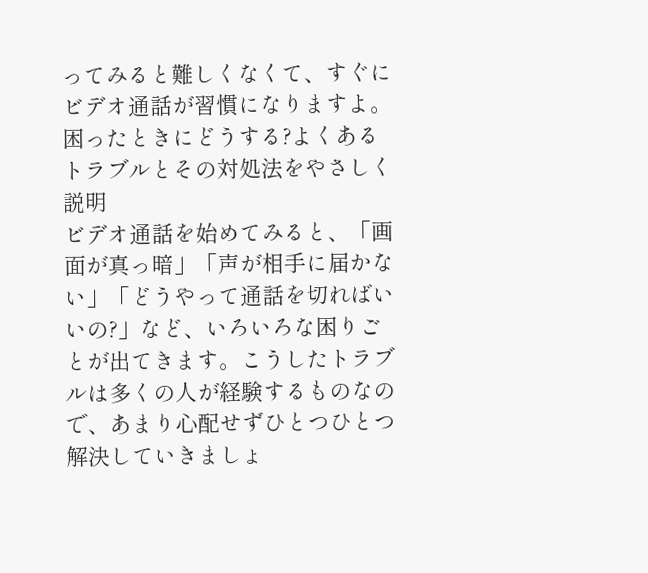ってみると難しくなくて、すぐにビデオ通話が習慣になりますよ。
困ったときにどうする?よくあるトラブルとその対処法をやさしく説明
ビデオ通話を始めてみると、「画面が真っ暗」「声が相手に届かない」「どうやって通話を切ればいいの?」など、いろいろな困りごとが出てきます。こうしたトラブルは多くの人が経験するものなので、あまり心配せずひとつひとつ解決していきましょ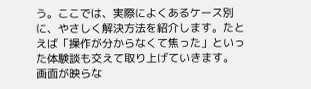う。ここでは、実際によくあるケース別に、やさしく解決方法を紹介します。たとえば「操作が分からなくて焦った」といった体験談も交えて取り上げていきます。
画面が映らな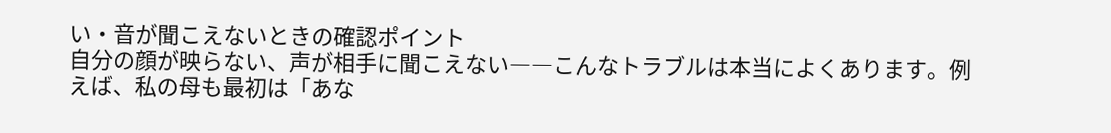い・音が聞こえないときの確認ポイント
自分の顔が映らない、声が相手に聞こえない――こんなトラブルは本当によくあります。例えば、私の母も最初は「あな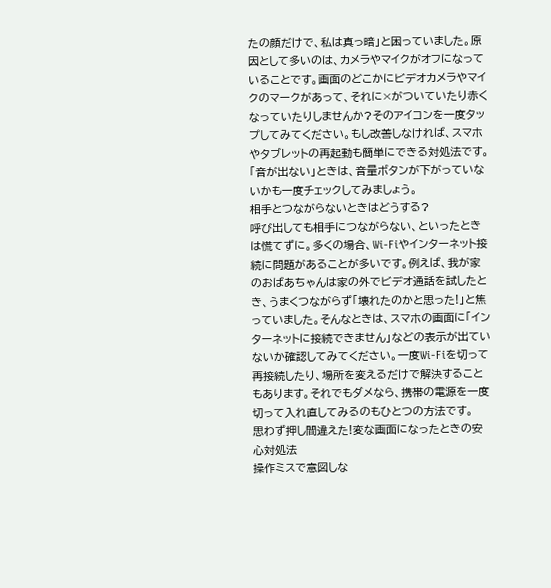たの顔だけで、私は真っ暗」と困っていました。原因として多いのは、カメラやマイクがオフになっていることです。画面のどこかにビデオカメラやマイクのマークがあって、それに×がついていたり赤くなっていたりしませんか?そのアイコンを一度タップしてみてください。もし改善しなければ、スマホやタブレットの再起動も簡単にできる対処法です。「音が出ない」ときは、音量ボタンが下がっていないかも一度チェックしてみましょう。
相手とつながらないときはどうする?
呼び出しても相手につながらない、といったときは慌てずに。多くの場合、Wi-Fiやインターネット接続に問題があることが多いです。例えば、我が家のおばあちゃんは家の外でビデオ通話を試したとき、うまくつながらず「壊れたのかと思った!」と焦っていました。そんなときは、スマホの画面に「インターネットに接続できません」などの表示が出ていないか確認してみてください。一度Wi-Fiを切って再接続したり、場所を変えるだけで解決することもあります。それでもダメなら、携帯の電源を一度切って入れ直してみるのもひとつの方法です。
思わず押し間違えた!変な画面になったときの安心対処法
操作ミスで意図しな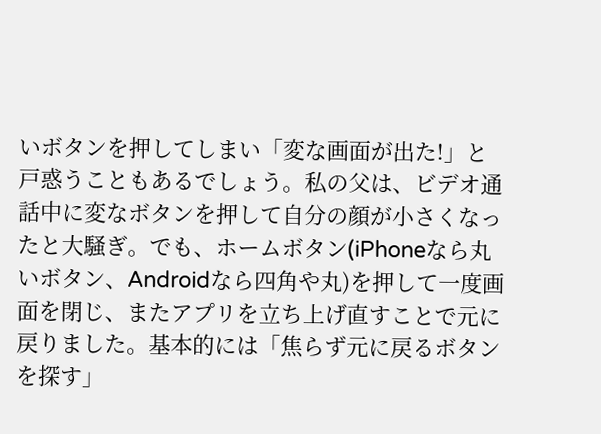いボタンを押してしまい「変な画面が出た!」と戸惑うこともあるでしょう。私の父は、ビデオ通話中に変なボタンを押して自分の顔が小さくなったと大騒ぎ。でも、ホームボタン(iPhoneなら丸いボタン、Androidなら四角や丸)を押して一度画面を閉じ、またアプリを立ち上げ直すことで元に戻りました。基本的には「焦らず元に戻るボタンを探す」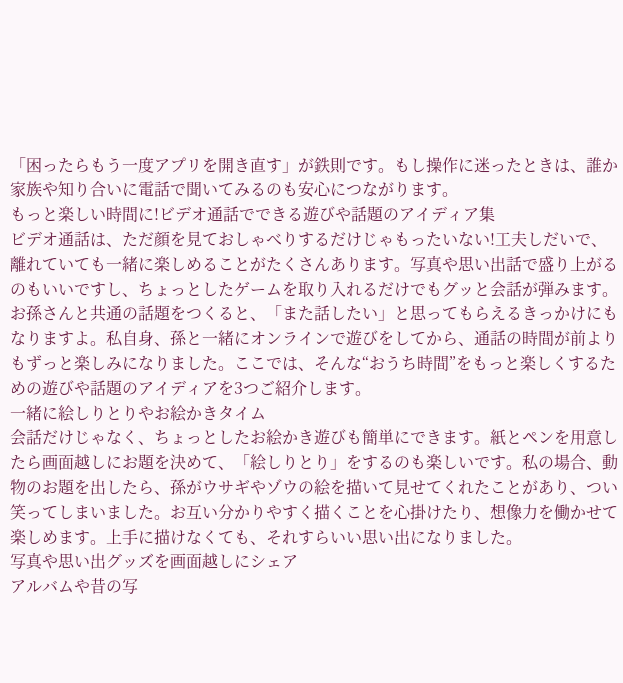「困ったらもう一度アプリを開き直す」が鉄則です。もし操作に迷ったときは、誰か家族や知り合いに電話で聞いてみるのも安心につながります。
もっと楽しい時間に!ビデオ通話でできる遊びや話題のアイディア集
ビデオ通話は、ただ顔を見ておしゃべりするだけじゃもったいない!工夫しだいで、離れていても一緒に楽しめることがたくさんあります。写真や思い出話で盛り上がるのもいいですし、ちょっとしたゲームを取り入れるだけでもグッと会話が弾みます。お孫さんと共通の話題をつくると、「また話したい」と思ってもらえるきっかけにもなりますよ。私自身、孫と一緒にオンラインで遊びをしてから、通話の時間が前よりもずっと楽しみになりました。ここでは、そんな“おうち時間”をもっと楽しくするための遊びや話題のアイディアを3つご紹介します。
一緒に絵しりとりやお絵かきタイム
会話だけじゃなく、ちょっとしたお絵かき遊びも簡単にできます。紙とペンを用意したら画面越しにお題を決めて、「絵しりとり」をするのも楽しいです。私の場合、動物のお題を出したら、孫がウサギやゾウの絵を描いて見せてくれたことがあり、つい笑ってしまいました。お互い分かりやすく描くことを心掛けたり、想像力を働かせて楽しめます。上手に描けなくても、それすらいい思い出になりました。
写真や思い出グッズを画面越しにシェア
アルバムや昔の写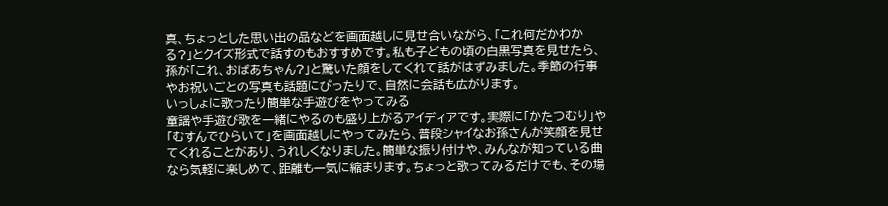真、ちょっとした思い出の品などを画面越しに見せ合いながら、「これ何だかわかる?」とクイズ形式で話すのもおすすめです。私も子どもの頃の白黒写真を見せたら、孫が「これ、おばあちゃん?」と驚いた顔をしてくれて話がはずみました。季節の行事やお祝いごとの写真も話題にぴったりで、自然に会話も広がります。
いっしょに歌ったり簡単な手遊びをやってみる
童謡や手遊び歌を一緒にやるのも盛り上がるアイディアです。実際に「かたつむり」や「むすんでひらいて」を画面越しにやってみたら、普段シャイなお孫さんが笑顔を見せてくれることがあり、うれしくなりました。簡単な振り付けや、みんなが知っている曲なら気軽に楽しめて、距離も一気に縮まります。ちょっと歌ってみるだけでも、その場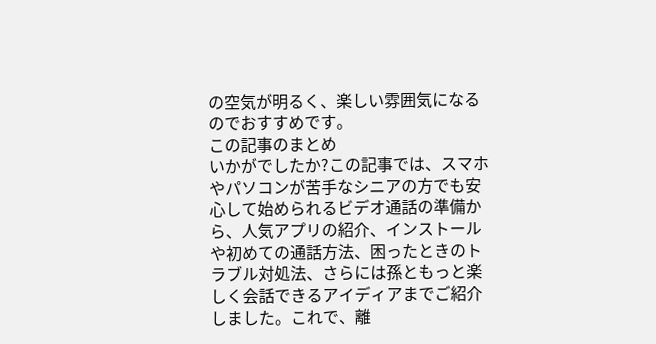の空気が明るく、楽しい雰囲気になるのでおすすめです。
この記事のまとめ
いかがでしたか?この記事では、スマホやパソコンが苦手なシニアの方でも安心して始められるビデオ通話の準備から、人気アプリの紹介、インストールや初めての通話方法、困ったときのトラブル対処法、さらには孫ともっと楽しく会話できるアイディアまでご紹介しました。これで、離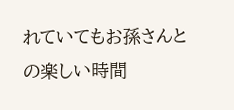れていてもお孫さんとの楽しい時間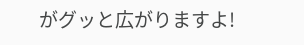がグッと広がりますよ!